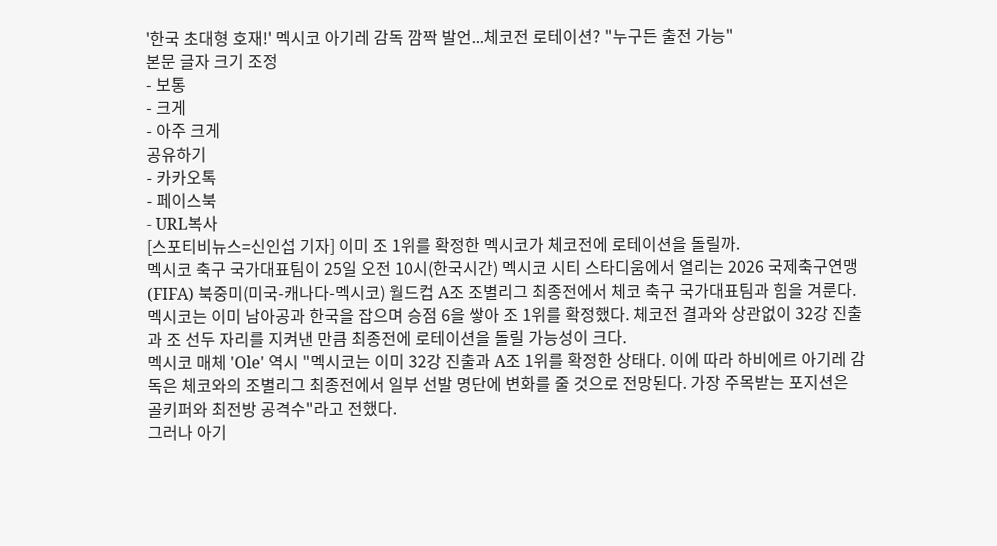'한국 초대형 호재!' 멕시코 아기레 감독 깜짝 발언...체코전 로테이션? "누구든 출전 가능"
본문 글자 크기 조정
- 보통
- 크게
- 아주 크게
공유하기
- 카카오톡
- 페이스북
- URL복사
[스포티비뉴스=신인섭 기자] 이미 조 1위를 확정한 멕시코가 체코전에 로테이션을 돌릴까.
멕시코 축구 국가대표팀이 25일 오전 10시(한국시간) 멕시코 시티 스타디움에서 열리는 2026 국제축구연맹(FIFA) 북중미(미국-캐나다-멕시코) 월드컵 A조 조별리그 최종전에서 체코 축구 국가대표팀과 힘을 겨룬다.
멕시코는 이미 남아공과 한국을 잡으며 승점 6을 쌓아 조 1위를 확정했다. 체코전 결과와 상관없이 32강 진출과 조 선두 자리를 지켜낸 만큼 최종전에 로테이션을 돌릴 가능성이 크다.
멕시코 매체 'Ole' 역시 "멕시코는 이미 32강 진출과 A조 1위를 확정한 상태다. 이에 따라 하비에르 아기레 감독은 체코와의 조별리그 최종전에서 일부 선발 명단에 변화를 줄 것으로 전망된다. 가장 주목받는 포지션은 골키퍼와 최전방 공격수"라고 전했다.
그러나 아기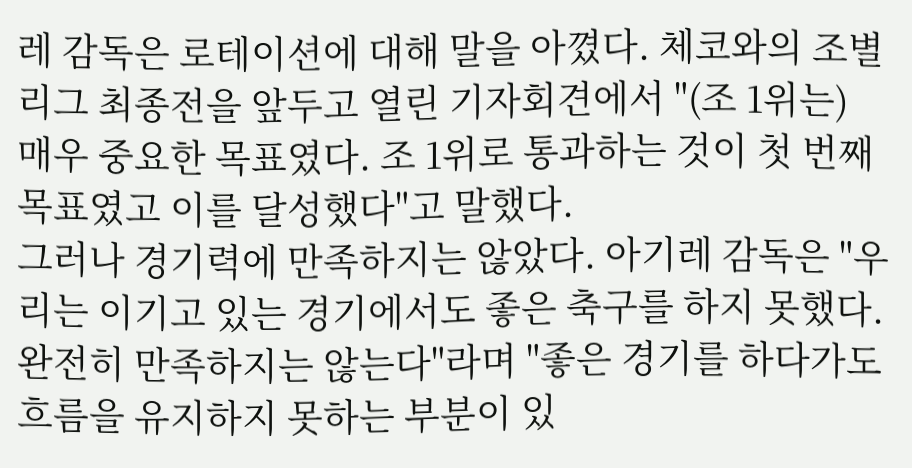레 감독은 로테이션에 대해 말을 아꼈다. 체코와의 조별리그 최종전을 앞두고 열린 기자회견에서 "(조 1위는) 매우 중요한 목표였다. 조 1위로 통과하는 것이 첫 번째 목표였고 이를 달성했다"고 말했다.
그러나 경기력에 만족하지는 않았다. 아기레 감독은 "우리는 이기고 있는 경기에서도 좋은 축구를 하지 못했다. 완전히 만족하지는 않는다"라며 "좋은 경기를 하다가도 흐름을 유지하지 못하는 부분이 있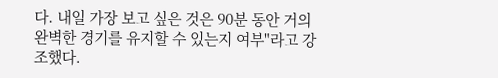다. 내일 가장 보고 싶은 것은 90분 동안 거의 완벽한 경기를 유지할 수 있는지 여부"라고 강조했다.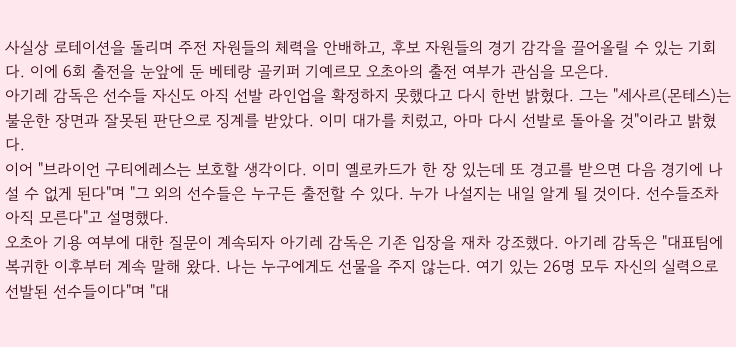사실상 로테이션을 돌리며 주전 자원들의 체력을 안배하고, 후보 자원들의 경기 감각을 끌어올릴 수 있는 기회다. 이에 6회 출전을 눈앞에 둔 베테랑 골키퍼 기예르모 오초아의 출전 여부가 관심을 모은다.
아기레 감독은 선수들 자신도 아직 선발 라인업을 확정하지 못했다고 다시 한번 밝혔다. 그는 "세사르(몬테스)는 불운한 장면과 잘못된 판단으로 징계를 받았다. 이미 대가를 치렀고, 아마 다시 선발로 돌아올 것"이라고 밝혔다.
이어 "브라이언 구티에레스는 보호할 생각이다. 이미 옐로카드가 한 장 있는데 또 경고를 받으면 다음 경기에 나설 수 없게 된다"며 "그 외의 선수들은 누구든 출전할 수 있다. 누가 나설지는 내일 알게 될 것이다. 선수들조차 아직 모른다"고 설명했다.
오초아 기용 여부에 대한 질문이 계속되자 아기레 감독은 기존 입장을 재차 강조했다. 아기레 감독은 "대표팀에 복귀한 이후부터 계속 말해 왔다. 나는 누구에게도 선물을 주지 않는다. 여기 있는 26명 모두 자신의 실력으로 선발된 선수들이다"며 "대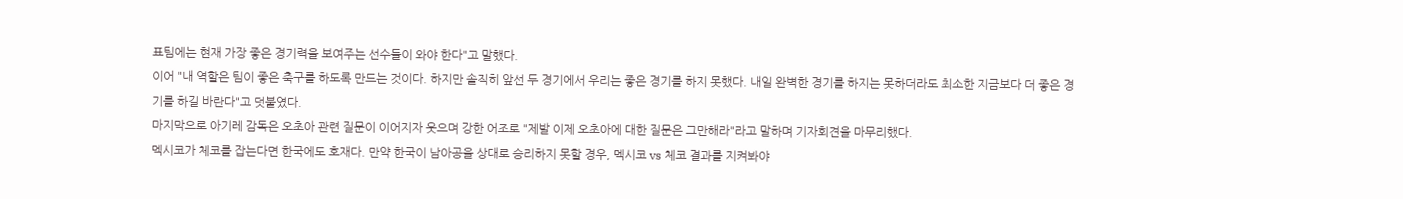표팀에는 현재 가장 좋은 경기력을 보여주는 선수들이 와야 한다"고 말했다.
이어 "내 역할은 팀이 좋은 축구를 하도록 만드는 것이다. 하지만 솔직히 앞선 두 경기에서 우리는 좋은 경기를 하지 못했다. 내일 완벽한 경기를 하지는 못하더라도 최소한 지금보다 더 좋은 경기를 하길 바란다"고 덧붙였다.
마지막으로 아기레 감독은 오초아 관련 질문이 이어지자 웃으며 강한 어조로 "제발 이제 오초아에 대한 질문은 그만해라"라고 말하며 기자회견을 마무리했다.
멕시코가 체코를 잡는다면 한국에도 호재다. 만약 한국이 남아공을 상대로 승리하지 못할 경우, 멕시코 vs 체코 결과를 지켜봐야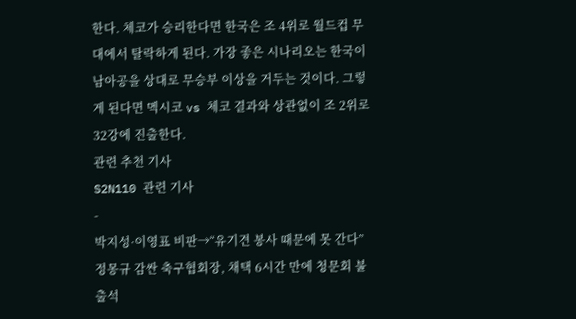한다. 체코가 승리한다면 한국은 조 4위로 월드컵 무대에서 탈락하게 된다. 가장 좋은 시나리오는 한국이 남아공을 상대로 무승부 이상을 거두는 것이다. 그렇게 된다면 멕시코 vs 체코 결과와 상관없이 조 2위로 32강에 진출한다.
관련 추천 기사
S2N110 관련 기사
-
박지성·이영표 비판→“유기견 봉사 때문에 못 간다” 정몽규 감싼 축구협회장, 채택 6시간 만에 청문회 불출석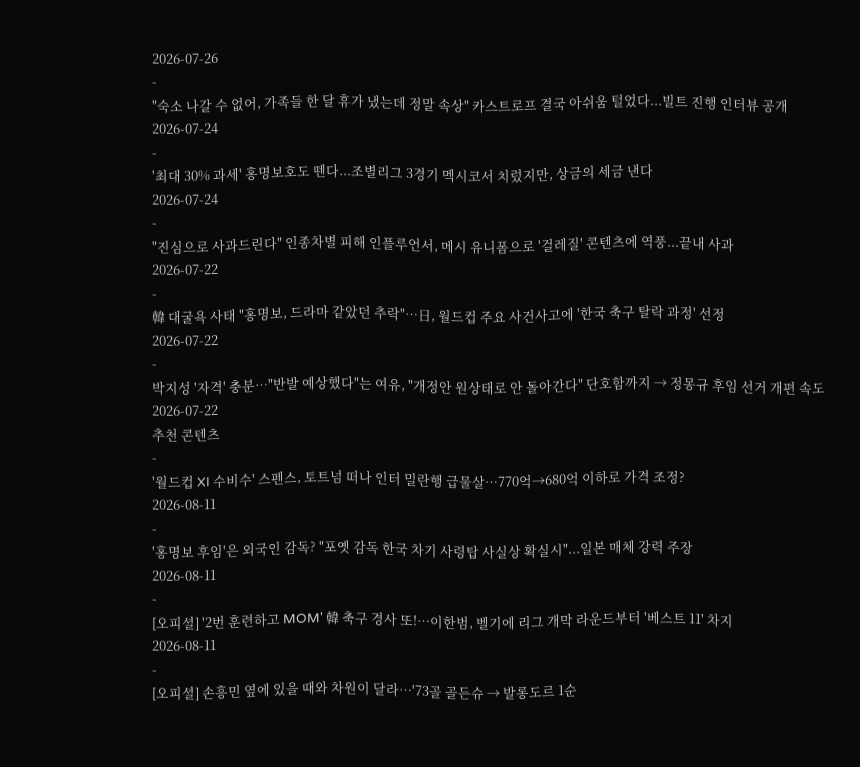2026-07-26
-
"숙소 나갈 수 없어, 가족들 한 달 휴가 냈는데 정말 속상" 카스트로프 결국 아쉬움 털었다...빌트 진행 인터뷰 공개
2026-07-24
-
'최대 30% 과세' 홍명보호도 뗀다...조별리그 3경기 멕시코서 치렀지만, 상금의 세금 낸다
2026-07-24
-
"진심으로 사과드린다" 인종차별 피해 인플루언서, 메시 유니폼으로 '걸레질' 콘텐츠에 역풍...끝내 사과
2026-07-22
-
韓 대굴욕 사태 "홍명보, 드라마 같았던 추락"…日, 월드컵 주요 사건사고에 '한국 축구 탈락 과정' 선정
2026-07-22
-
박지성 '자격' 충분…"반발 예상했다"는 여유, "개정안 원상태로 안 돌아간다" 단호함까지 → 정몽규 후임 선거 개편 속도
2026-07-22
추천 콘텐츠
-
'월드컵 XI 수비수' 스펜스, 토트넘 떠나 인터 밀란행 급물살…770억→680억 이하로 가격 조정?
2026-08-11
-
'홍명보 후임'은 외국인 감독? "포옛 감독 한국 차기 사령탑 사실상 확실시"...일본 매체 강력 주장
2026-08-11
-
[오피셜] '2번 훈련하고 MOM' 韓 축구 경사 또!…이한범, 벨기에 리그 개막 라운드부터 '베스트 11' 차지
2026-08-11
-
[오피셜] 손흥민 옆에 있을 때와 차원이 달라…'73골 골든슈 → 발롱도르 1순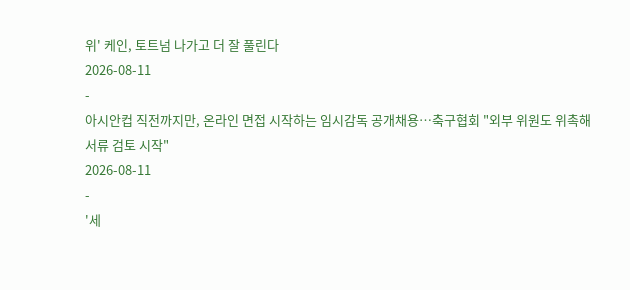위' 케인, 토트넘 나가고 더 잘 풀린다
2026-08-11
-
아시안컵 직전까지만, 온라인 면접 시작하는 임시감독 공개채용…축구협회 "외부 위원도 위촉해 서류 검토 시작"
2026-08-11
-
'세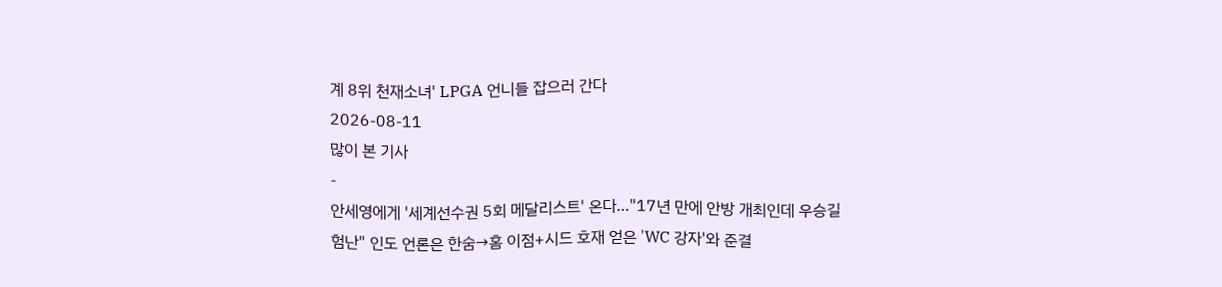계 8위 천재소녀' LPGA 언니들 잡으러 간다
2026-08-11
많이 본 기사
-
안세영에게 '세계선수권 5회 메달리스트' 온다…"17년 만에 안방 개최인데 우승길 험난" 인도 언론은 한숨→홈 이점+시드 호재 얻은 'WC 강자'와 준결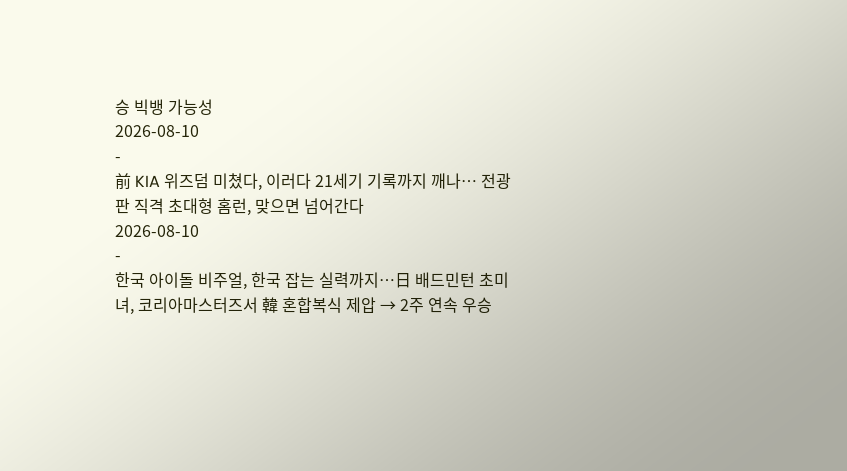승 빅뱅 가능성
2026-08-10
-
前 KIA 위즈덤 미쳤다, 이러다 21세기 기록까지 깨나… 전광판 직격 초대형 홈런, 맞으면 넘어간다
2026-08-10
-
한국 아이돌 비주얼, 한국 잡는 실력까지…日 배드민턴 초미녀, 코리아마스터즈서 韓 혼합복식 제압 → 2주 연속 우승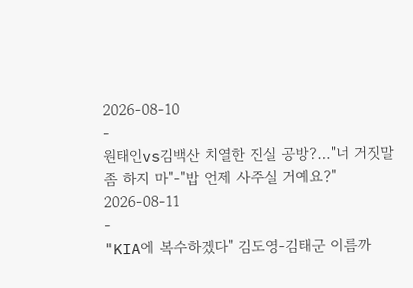2026-08-10
-
원태인vs김백산 치열한 진실 공방?…"너 거짓말 좀 하지 마"-"밥 언제 사주실 거예요?"
2026-08-11
-
"KIA에 복수하겠다" 김도영-김태군 이름까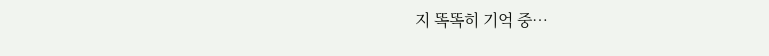지 똑똑히 기억 중…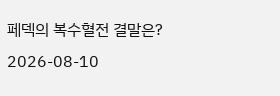페덱의 복수혈전 결말은?
2026-08-10